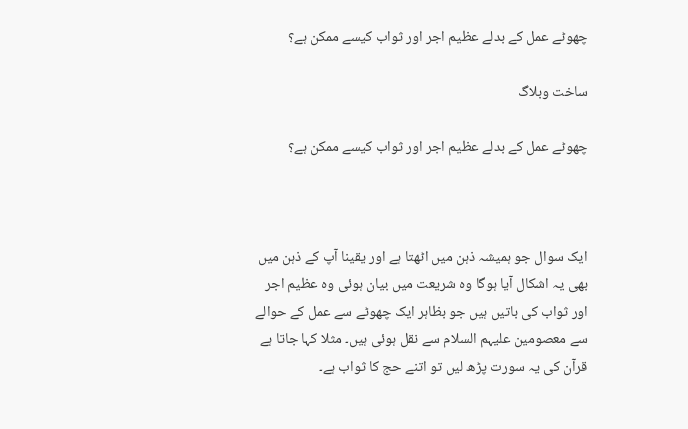چھوٹے عمل کے بدلے عظیم اجر اور ثواب کیسے ممکن ہے؟

ساخت وبلاگ

چھوٹے عمل کے بدلے عظیم اجر اور ثواب کیسے ممکن ہے؟



ایک سوال جو ہمیشہ ذہن میں اٹھتا ہے اور یقینا آپ کے ذہن میں بھی یہ اشکال آیا ہوگا وہ شریعت میں بیان ہوئی وہ عظیم اجر اور ثواب کی باتیں ہیں جو بظاہر ایک چھوٹے سے عمل کے حوالے سے معصومین علیہم السلام سے نقل ہوئی ہیں۔ مثلا کہا جاتا ہے قرآن کی یہ سورت پڑھ لیں تو اتنے حج کا ثواب ہے۔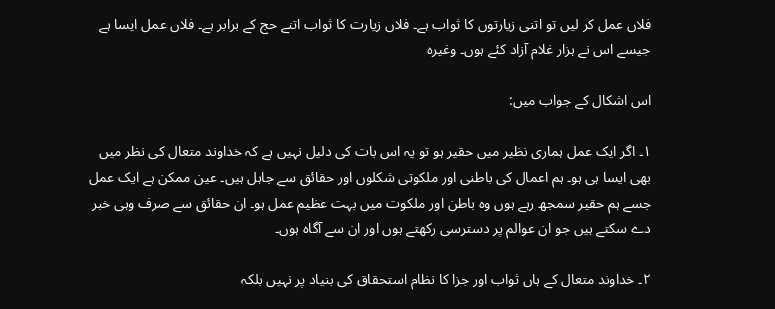فلاں عمل کر لیں تو اتنی زیارتوں کا ثواب ہے۔ فلاں زیارت کا ثواب اتنے حج کے برابر ہے۔ فلاں عمل ایسا ہے جیسے اس نے ہزار غلام آزاد کئے ہوں۔ وغیرہ

اس اشکال کے جواب میں:

۱۔ اگر ایک عمل ہماری نظیر میں حقیر ہو تو یہ اس بات کی دلیل نہیں ہے کہ خداوند متعال کی نظر میں بھی ایسا ہی ہو۔ ہم اعمال کی باطنی اور ملکوتی شکلوں اور حقائق سے جاہل ہیں۔ عین ممکن ہے ایک عمل جسے ہم حقیر سمجھ رہے ہوں وہ باطن اور ملکوت میں بہت عظیم عمل ہو۔ ان حقائق سے صرف وہی خبر دے سکتے ہیں جو ان عوالم پر دسترسی رکھتے ہوں اور ان سے آگاہ ہوں۔

۲۔ خداوند متعال کے ہاں ثواب اور جزا کا نظام استحقاق کی بنیاد پر نہیں بلکہ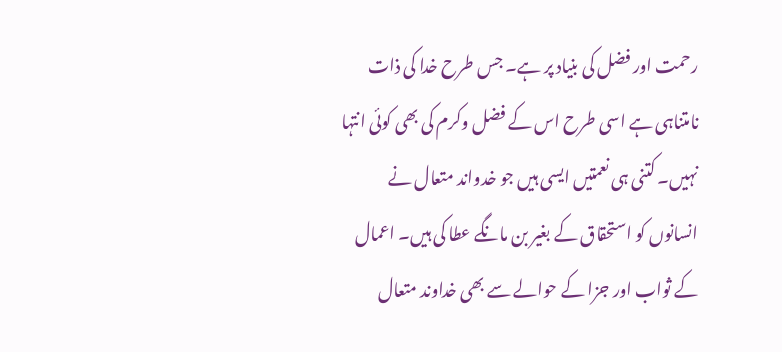رحمت اور فضل کی بنیاد پر ہے۔ جس طرح خدا کی ذات نامتناہی ہے اسی طرح اس کے فضل وکرم کی بھی کوئی انتہا نہیں۔ کتنی ہی نعمتیں ایسی ہیں جو خدواند متعال نے انسانوں کو استحقاق کے بغیر بن مانگے عطا کی ہیں۔ اعمال کے ثواب اور جزا کے حوالے سے بھی خداوند متعال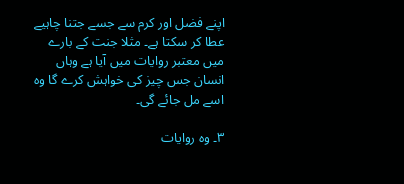اپنے فضل اور کرم سے جسے جتنا چاہیے عطا کر سکتا ہے۔ مثلا جنت کے بارے میں معتبر روایات میں آیا ہے وہاں انسان جس چیز کی خواہش کرے گا وہ اسے مل جائے گی۔

۳۔ وہ روایات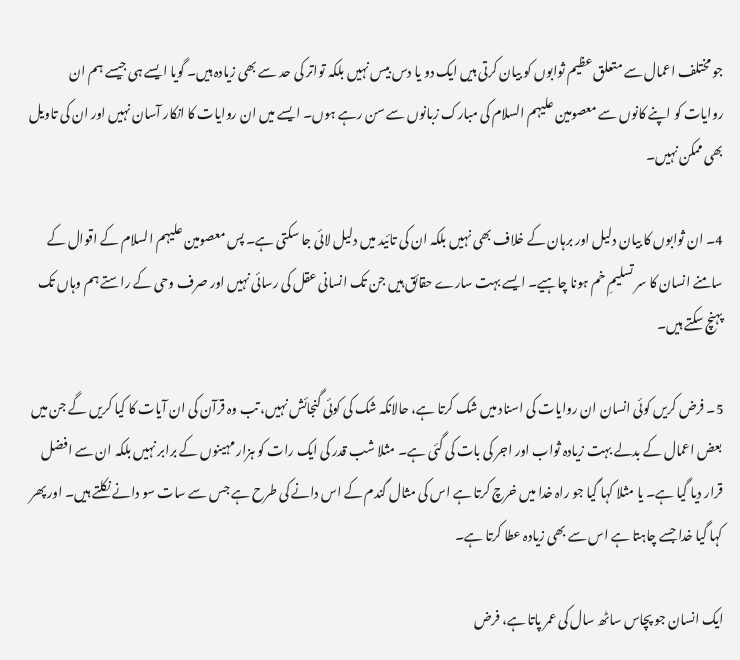جو مختلف اعمال سے متعلق عظیم ثوابوں کو بیان کرتی ہیں ایک دو یا دس بیس نہیں بلکہ تواتر کی حد سے بھی زیادہ ہیں۔ گویا ایسے ہی جیسے ہم ان روایات کو اپنے کانوں سے معصومین علیہم السلام کی مبارک زبانوں سے سن رہے ہوں۔ ایسے میں ان روایات کا انکار آسان نہیں اور ان کی تاویل بھی ممکن نہیں۔

4۔ ان ثوابوں کا بیان دلیل اور برہان کے خلاف بھی نہیں بلکہ ان کی تائید میں دلیل لائی جا سکتی ہے۔ پس معصومین علیہم السلام کے اقوال کے سامنے انسان کا سر تسلیمِ خم ہونا چاہیے۔ ایسے بہت سارے حقائق ہیں جن تک انسانی عقل کی رسائی نہیں اور صرف وحی کے راستے ہم وہاں تک پہنچ سکتے ہیں۔

5۔ فرض کریں کوئی انسان ان روایات کی اسناد میں شک کرتا ہے، حالانکہ شک کی کوئی گنجائش نہیں، تب وہ قرآن کی ان آیات کا کیا کریں گے جن میں بعض اعمال کے بدلے بہت زیادہ ثواب اور اجر کی بات کی گئی ہے۔ مثلا شب قدر کی ایک رات کو ہزار مہینوں کے برابر نہیں بلکہ ان سے افضل قرار دیا گیا ہے۔ یا مثلا کہا گیا جو راہ خدا میں خرچ کرتا ہے اس کی مثال گندم کے اس دانے کی طرح ہے جس سے سات سو دانے نکلتے ہیں۔ اور پھر کہا گیا خدا جسے چاہتا ہے اس سے بھی زیادہ عطا کرتا ہے۔

ایک انسان جو پچاس ساٹھ سال کی عمر پاتا ہے، فرض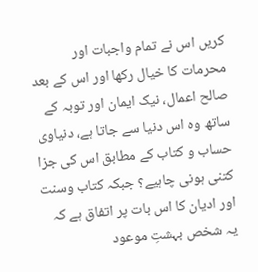کریں اس نے تمام واجبات اور محرمات کا خیال رکھا اور اس کے بعد صالح اعمال، نیک ایمان اور توبہ کے ساتھ وہ اس دنیا سے جاتا ہے، دنیاوی حساب و کتاب کے مطابق اس کی جزا کتنی ہونی چاہیے؟ جبکہ کتاب وسنت اور ادیان کا اس بات پر اتفاق ہے کہ یہ شخص بہشتِ موعود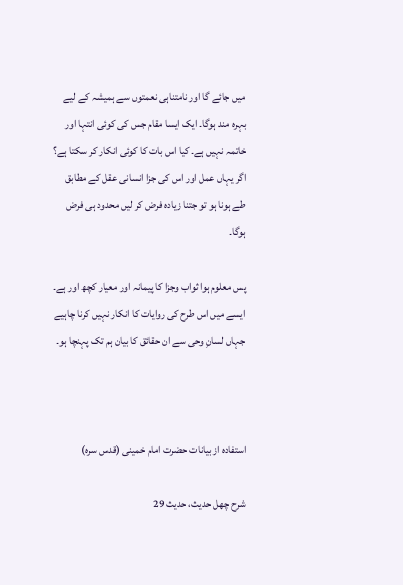میں جائے گا اور نامتناہی نعمتوں سے ہمیشہ کے لیے بہرہ مند ہوگا۔ ایک ایسا مقام جس کی کوئی انتہا اور خاتمہ نہیں ہے۔ کیا اس بات کا کوئی انکار کر سکتا ہے؟ اگر یہاں عمل اور اس کی جزا انسانی عقل کے مطابق طے ہونا ہو تو جتنا زیادہ فرض کر لیں محدود ہی فرض ہوگا۔

پس معلوم ہوا ثواب وجزا کا پیمانہ اور معیار کچھ اور ہے۔ ایسے میں اس طرح کی روایات کا انکار نہیں کرنا چاہیے جہاں لسانِ وحی سے ان حقائق کا بیان ہم تک پہنچا ہو۔



استفادہ از بیانات حضرت امام خمینی (قدس سره)

شرح چھل حدیث، حدیث 29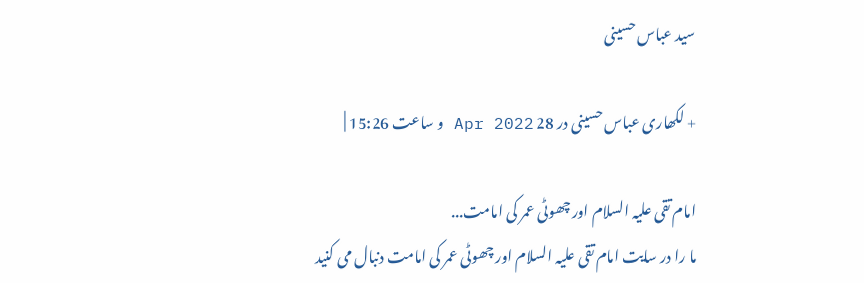سید عباس حسینی

+ لکھاری عباس حسینی در 28 Apr 2022 و ساعت 15:26 |

امام تقی علیہ السلام اور چھوٹی عمر کی امامت...
ما را در سایت امام تقی علیہ السلام اور چھوٹی عمر کی امامت دنبال می کنید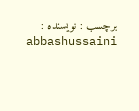برچسب : نویسنده : abbashussaini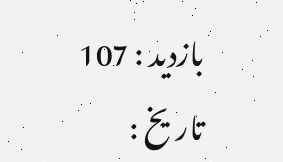بازدید : 107 تاريخ :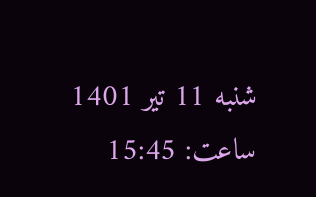شنبه 11 تير 1401 ساعت: 15:45